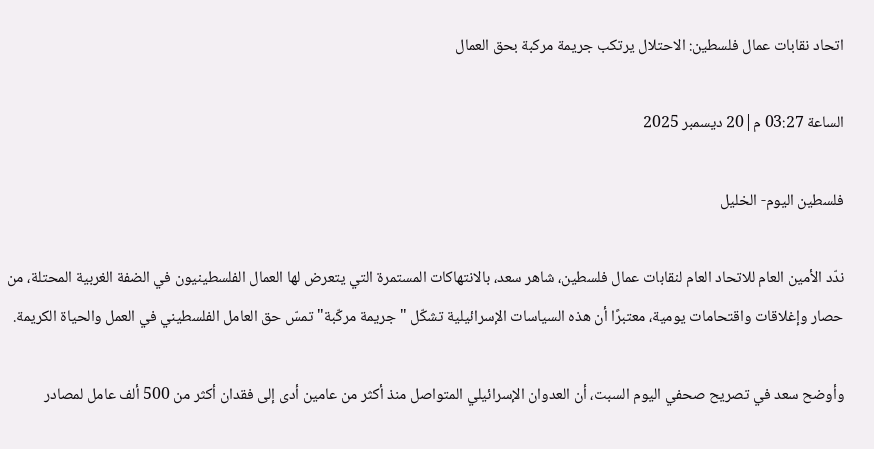اتحاد نقابات عمال فلسطين: الاحتلال يرتكب جريمة مركبة بحق العمال

الساعة 03:27 م|20 ديسمبر 2025

فلسطين اليوم- الخليل

ندّد الأمين العام للاتحاد العام لنقابات عمال فلسطين، شاهر سعد، بالانتهاكات المستمرة التي يتعرض لها العمال الفلسطينيون في الضفة الغربية المحتلة، من حصار وإغلاقات واقتحامات يومية، معتبرًا أن هذه السياسات الإسرائيلية تشكّل "جريمة مركّبة" تمسّ حق العامل الفلسطيني في العمل والحياة الكريمة.

وأوضح سعد في تصريح صحفي اليوم السبت، أن العدوان الإسرائيلي المتواصل منذ أكثر من عامين أدى إلى فقدان أكثر من 500 ألف عامل لمصادر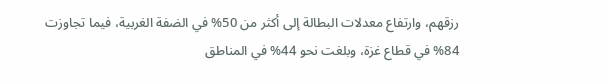رزقهم، وارتفاع معدلات البطالة إلى أكثر من 50% في الضفة الغربية، فيما تجاوزت 84% في قطاع غزة، وبلغت نحو 44% في المناطق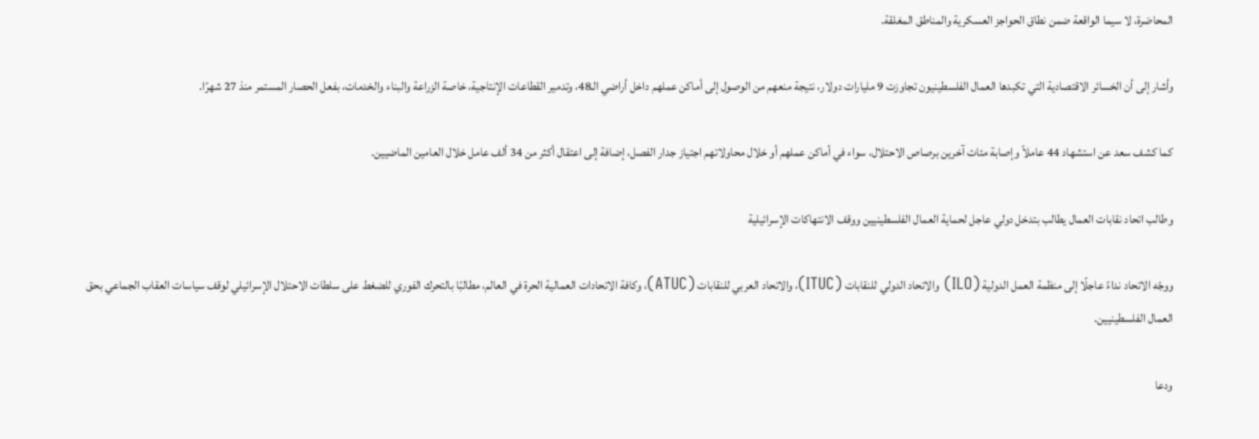المحاصَرة، لا سيما الواقعة ضمن نطاق الحواجز العسكرية والمناطق المغلقة.

وأشار إلى أن الخسائر الاقتصادية التي تكبدها العمال الفلسطينيون تجاوزت 9 مليارات دولار، نتيجة منعهم من الوصول إلى أماكن عملهم داخل أراضي الـ48، وتدمير القطاعات الإنتاجية، خاصة الزراعة والبناء والخدمات، بفعل الحصار المستمر منذ 27 شهرًا.

كما كشف سعد عن استشهاد 44 عاملاً وإصابة مئات آخرين برصاص الاحتلال، سواء في أماكن عملهم أو خلال محاولاتهم اجتياز جدار الفصل، إضافة إلى اعتقال أكثر من 34 ألف عامل خلال العامين الماضيين.

وطالب اتحاد نقابات العمال يطالب بتدخل دولي عاجل لحماية العمال الفلسطينيين ووقف الانتهاكات الإسرائيلية

ووجّه الاتحاد نداءً عاجلًا إلى منظمة العمل الدولية (ILO) والاتحاد الدولي للنقابات (ITUC)، والاتحاد العربي للنقابات (ATUC)، وكافة الاتحادات العمالية الحرة في العالم، مطالبًا بالتحرك الفوري للضغط على سلطات الاحتلال الإسرائيلي لوقف سياسات العقاب الجماعي بحق العمال الفلسطينيين.

ودعا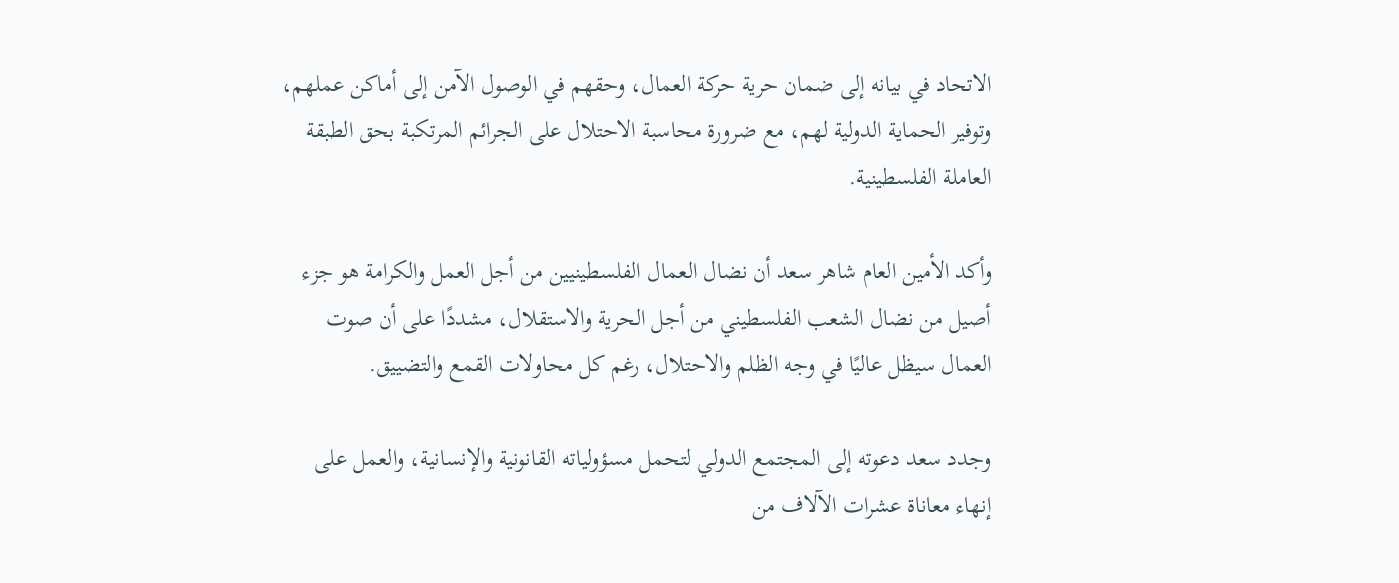الاتحاد في بيانه إلى ضمان حرية حركة العمال، وحقهم في الوصول الآمن إلى أماكن عملهم، وتوفير الحماية الدولية لهم، مع ضرورة محاسبة الاحتلال على الجرائم المرتكبة بحق الطبقة العاملة الفلسطينية.

وأكد الأمين العام شاهر سعد أن نضال العمال الفلسطينيين من أجل العمل والكرامة هو جزء أصيل من نضال الشعب الفلسطيني من أجل الحرية والاستقلال، مشددًا على أن صوت العمال سيظل عاليًا في وجه الظلم والاحتلال، رغم كل محاولات القمع والتضييق.

وجدد سعد دعوته إلى المجتمع الدولي لتحمل مسؤولياته القانونية والإنسانية، والعمل على إنهاء معاناة عشرات الآلاف من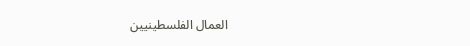العمال الفلسطينيين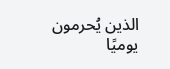الذين يُحرمون يوميًا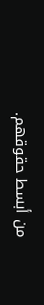من أبسط حقوقهم.